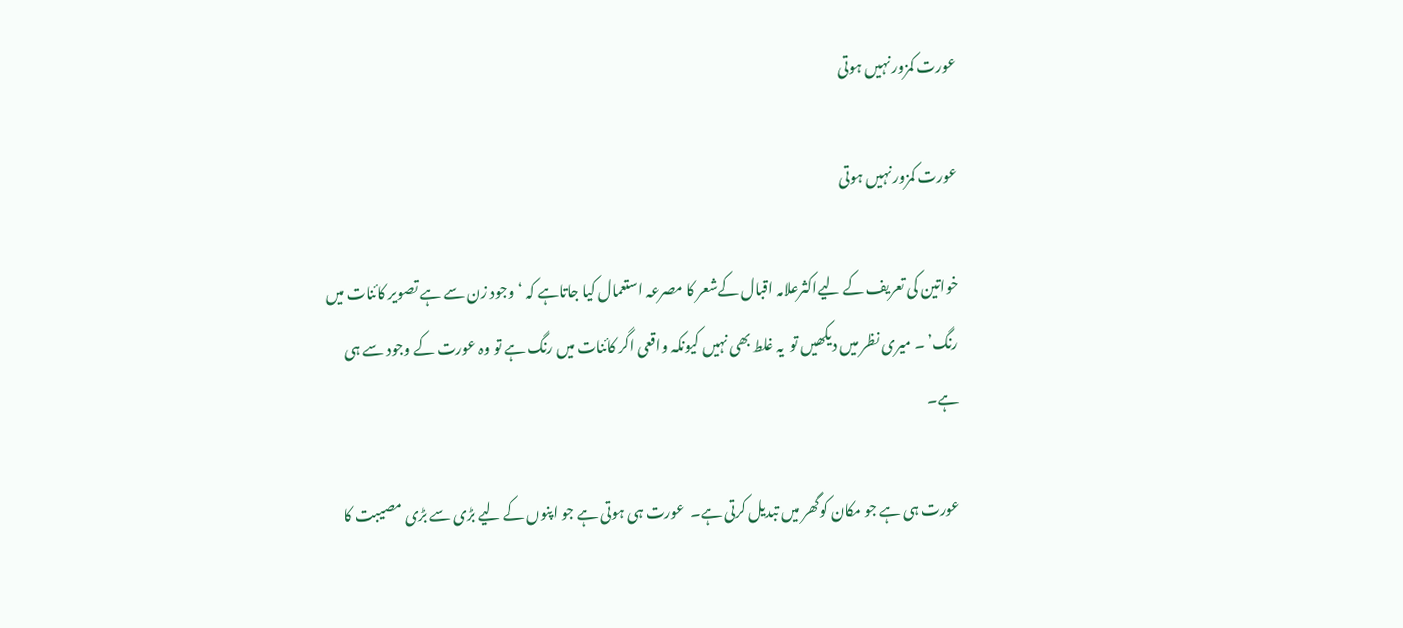عورت کمزور نہیں ہوتی

عورت کمزور نہیں ہوتی

خواتین کی تعریف کے لیےاکثرعلامہ اقبال کےشعر کا مصرعہ استعمال کیا جاتاہے کہ ‘وجود زن سے ہے تصویر کائنات میں رنگ’ ۔ میری نظر میں دیکھیں تو  یہ غلط بھی نہیں کیونکہ واقعی اگر کائنات میں رنگ ہے تو وہ عورت کے وجود سے ہی ہے۔

عورت ہی ہے جو مکان کوگھر میں تبدیل کرتی ہے۔  عورت ہی ہوتی ہے جو اپنوں کے لیے بڑی سے بڑی مصیبت کا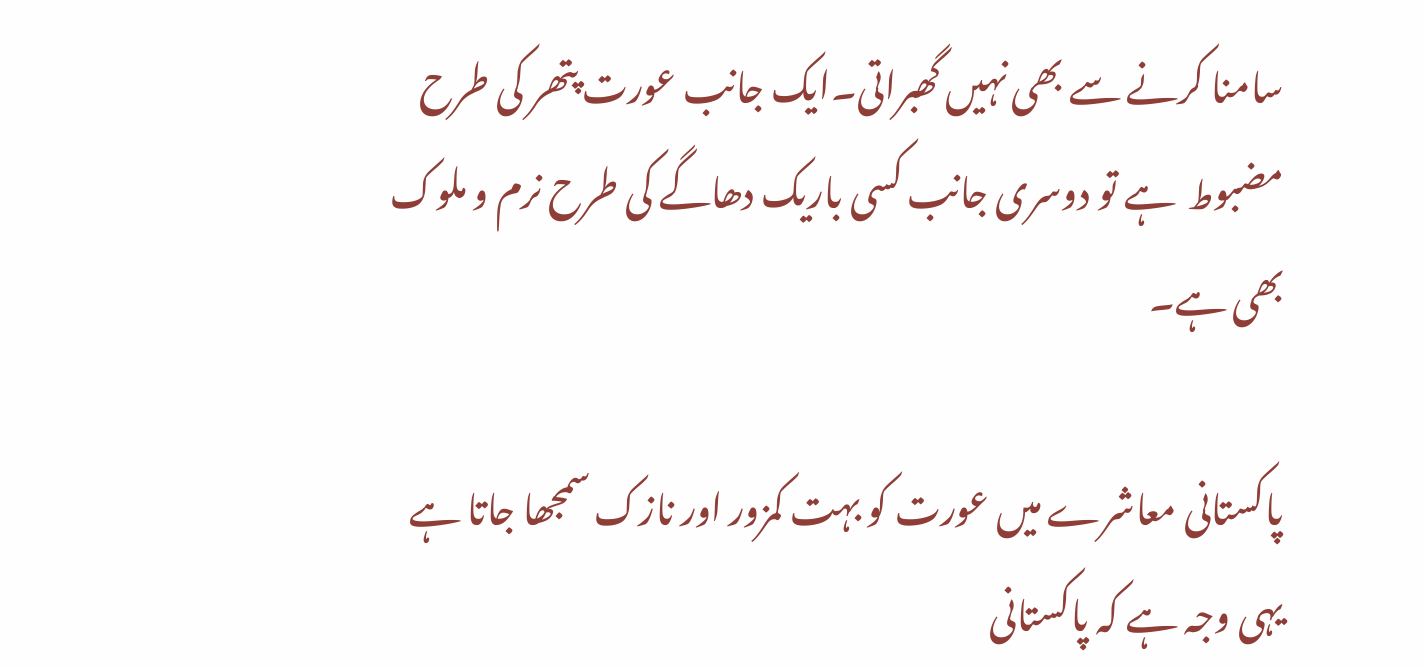سامنا کرنے سے بھی نہیں گھبراتی۔ایک جانب عورت پتھر کی طرح مضبوط  ہے تو دوسری جانب کسی باریک دھاگے کی طرح نرم و ملوک بھی ہے۔

پاکستانی معاشرے میں عورت کو بہت کمزور اور نازک سمجھا جاتا ہے یہی وجہ ہے کہ پاکستانی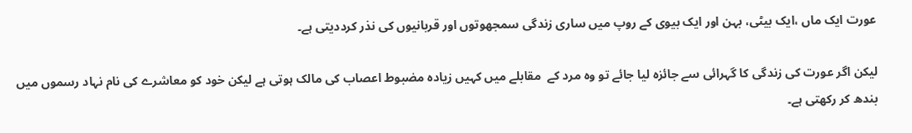عورت ایک ماں ،ایک بیٹی، بہن اور ایک بیوی کے روپ میں ساری زندگی سمجھوتوں اور قربانیوں کی نذر کرددیتی ہے۔

لیکن اگر عورت کی زندگی کا گہرائی سے جائزہ لیا جائے تو وہ مرد کے  مقابلے میں کہیں زیادہ مضبوط اعصاب کی مالک ہوتی ہے لیکن خود کو معاشرے کی نام نہاد رسموں میں بندھ کر رکھتی ہے۔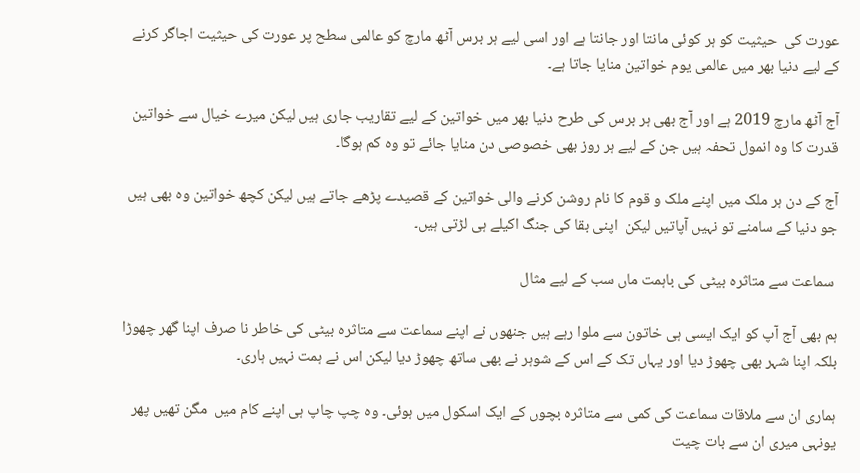عورت کی  حیثیت کو ہر کوئی مانتا اور جانتا ہے اور اسی لیے ہر برس آٹھ مارچ کو عالمی سطح پر عورت کی حیثیت اجاگر کرنے کے لیے دنیا بھر میں عالمی یوم خواتین منایا جاتا ہے۔

آج آٹھ مارچ 2019 ہے اور آج بھی ہر برس کی طرح دنیا بھر میں خواتین کے لیے تقاریب جاری ہیں لیکن میرے خیال سے خواتین قدرت کا وہ انمول تحفہ ہیں جن کے لیے ہر روز بھی خصوصی دن منایا جائے تو وہ کم ہوگا۔

آج کے دن ہر ملک میں اپنے ملک و قوم کا نام روشن کرنے والی خواتین کے قصیدے پڑھے جاتے ہیں لیکن کچھ خواتین وہ بھی ہیں جو دنیا کے سامنے تو نہیں آپاتیں لیکن  اپنی بقا کی جنگ اکیلے ہی لڑتی ہیں۔

 سماعت سے متاثرہ بیٹی کی باہمت ماں سب کے لیے مثال

ہم بھی آج آپ کو ایک ایسی ہی خاتون سے ملوا رہے ہیں جنھوں نے اپنے سماعت سے متاثرہ بیٹی کی خاطر نا صرف اپنا گھر چھوڑا بلکہ اپنا شہر بھی چھوڑ دیا اور یہاں تک کے اس کے شوہر نے بھی ساتھ چھوڑ دیا لیکن اس نے ہمت نہیں ہاری۔

ہماری ان سے ملاقات سماعت کی کمی سے متاثرہ بچوں کے ایک اسکول میں ہوئی۔ وہ چپ چاپ ہی اپنے کام میں  مگن تھیں پھر یونہی میری ان سے بات چیت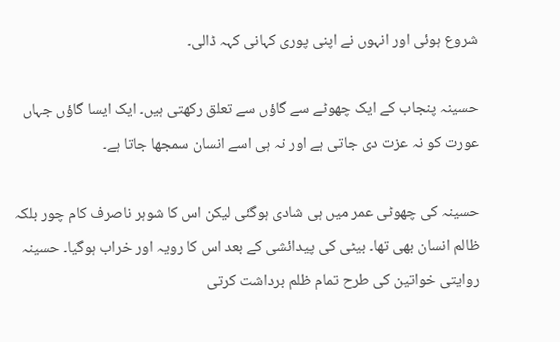شروع ہوئی اور انہوں نے اپنی پوری کہانی کہہ ڈالی۔

حسینہ پنجاب کے ایک چھوٹے سے گاؤں سے تعلق رکھتی ہیں۔ ایک ایسا گاؤں جہاں عورت کو نہ عزت دی جاتی ہے اور نہ ہی اسے انسان سمجھا جاتا ہے۔

حسینہ کی چھوٹی عمر میں ہی شادی ہوگئی لیکن اس کا شوہر ناصرف کام چور بلکہ ظالم انسان بھی تھا۔ بیٹی کی پیدائشی کے بعد اس کا رویہ اور خراب ہوگیا۔ حسینہ روایتی خواتین کی طرح تمام ظلم برداشت کرتی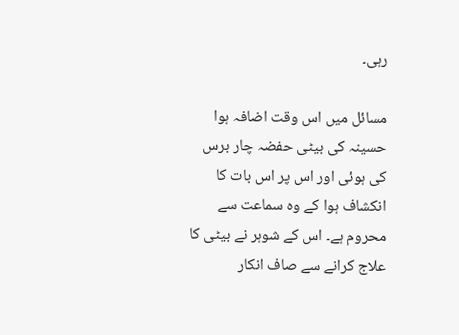رہی۔

مسائل میں اس وقت اضافہ ہوا حسینہ کی بیٹی حفضہ چار برس کی ہوئی اور اس پر اس بات کا انکشاف ہوا کے وہ سماعت سے محروم ہے۔ اس کے شوہر نے بیٹی کا علاج کرانے سے صاف انکار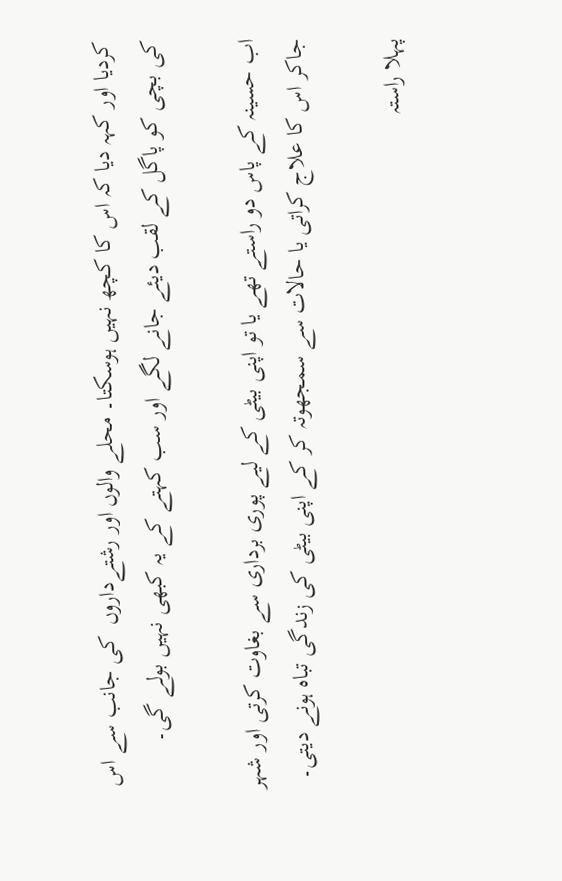کردیا اور کہہ دیا کہ اس کا کچھ نہیں ہوسکتا۔ محلے والوں اور رشتےداروں  کی جانب سے اس کی بچی کو پاگل کے لقب دیئے جانے لگے اور سب کہتے کے یہ کبھی نہیں بولے گی۔

اب حسینہ کے پاس دو راستے تھے یا تو اپنی بیٹی کے لیے پوری برداری سے بغاوت کرتی اور شہر جاکر اس کا علاج کراتی یا حالات سے سمجھوتہ کر کے اپنی بیٹی کی زندگی تباہ ہونے دیتی۔

پہلا راستہ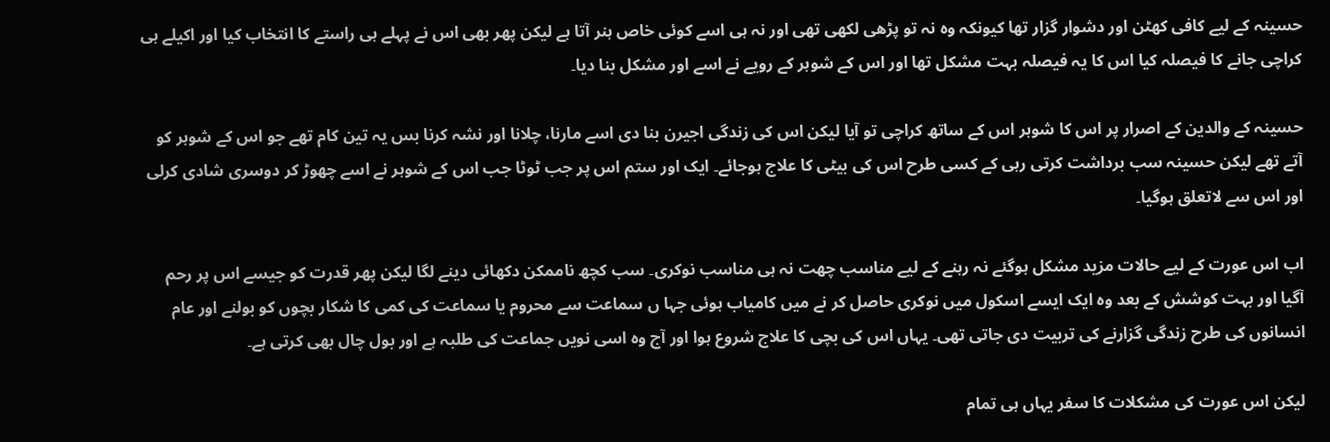حسینہ کے لیے کافی کھٹن اور دشوار گزار تھا کیونکہ وہ نہ تو پڑھی لکھی تھی اور نہ ہی اسے کوئی خاص ہنر آتا ہے لیکن پھر بھی اس نے پہلے ہی راستے کا انتخاب کیا اور اکیلے ہی کراچی جانے کا فیصلہ کیا اس کا یہ فیصلہ بہت مشکل تھا اور اس کے شوہر کے رویے نے اسے اور مشکل بنا دیا۔

حسینہ کے والدین کے اصرار پر اس کا شوہر اس کے ساتھ کراچی تو آیا لیکن اس کی زندگی اجیرن بنا دی اسے مارنا، چلانا اور نشہ کرنا بس یہ تین کام تھے جو اس کے شوہر کو آتے تھے لیکن حسینہ سب برداشت کرتی رہی کے کسی طرح اس کی بیٹی کا علاج ہوجائے۔ ایک اور ستم اس پر جب ٹوٹا جب اس کے شوہر نے اسے چھوڑ کر دوسری شادی کرلی اور اس سے لاتعلق ہوگیا۔

اب اس عورت کے لیے حالات مزید مشکل ہوگئے نہ رہنے کے لیے مناسب چھت نہ ہی مناسب نوکری۔ سب کچھ ناممکن دکھائی دینے لگا لیکن پھر قدرت کو جیسے اس پر رحم آگیا اور بہت کوشش کے بعد وہ ایک ایسے اسکول میں نوکری حاصل کر نے میں کامیاب ہوئی جہا ں سماعت سے محروم یا سماعت کی کمی کا شکار بچوں کو بولنے اور عام انسانوں کی طرح زندگی گزارنے کی تربیت دی جاتی تھی۔ یہاں اس کی بچی کا علاج شروع ہوا اور آج وہ اسی نویں جماعت کی طلبہ ہے اور بول چال بھی کرتی ہے۔

لیکن اس عورت کی مشکلات کا سفر یہاں ہی تمام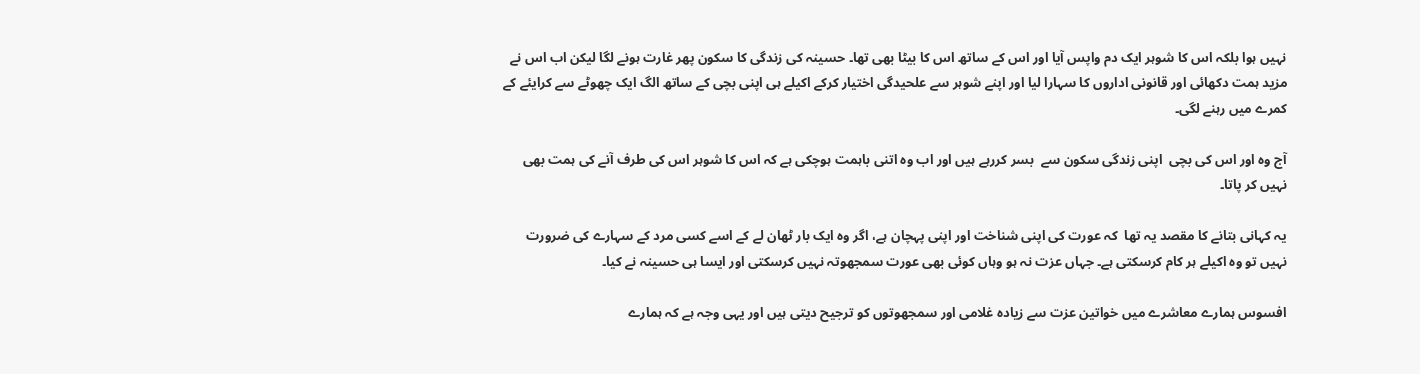نہیں ہوا بلکہ اس کا شوہر ایک دم واپس آیا اور اس کے ساتھ اس کا بیٹا بھی تھا۔ حسینہ کی زندگی کا سکون پھر غارت ہونے لگا لیکن اب اس نے مزید ہمت دکھائی اور قانونی اداروں کا سہارا لیا اور اپنے شوہر سے علحیدگی اختیار کرکے اکیلے ہی اپنی بچی کے ساتھ الگ ایک چھوٹے سے کرایئے کے کمرے میں رہنے لگی۔

آج وہ اور اس کی بچی  اپنی زندگی سکون سے  بسر کررہے ہیں اور اب وہ اتنی باہمت ہوچکی ہے کہ اس کا شوہر اس کی طرف آنے کی ہمت بھی نہیں کر پاتا۔

یہ کہانی بتانے کا مقصد یہ تھا  کہ عورت کی اپنی شناخت اور اپنی پہچان ہے، اگر وہ ایک بار ٹھان لے کے اسے کسی مرد کے سہارے کی ضرورت نہیں تو وہ اکیلے ہر کام کرسکتی ہے۔ جہاں عزت نہ ہو وہاں کوئی بھی عورت سمجھوتہ نہیں کرسکتی اور ایسا ہی حسینہ نے کیا۔

افسوس ہمارے معاشرے میں خواتین عزت سے زیادہ غلامی اور سمجھوتوں کو ترجیح دیتی ہیں اور یہی وجہ ہے کہ ہمارے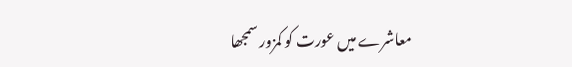معاشرے میں عورت کو کمزور سمجھا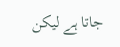جاتا ہے لیکن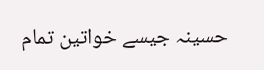حسینہ جیسے خواتین تمام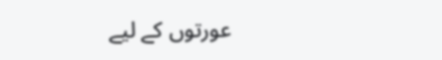عورتوں کے لیے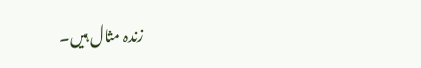زندہ مثال ہیں۔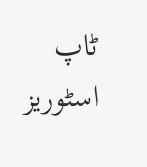ٹاپ اسٹوریز